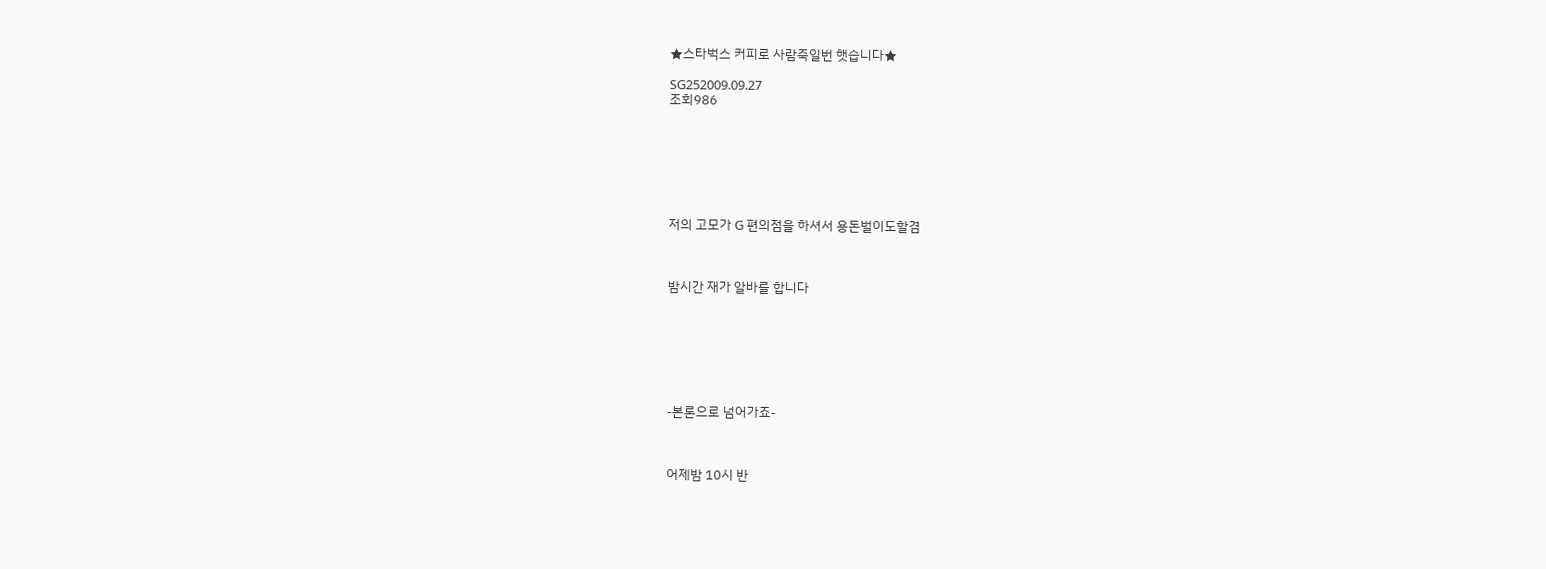★스타벅스 커피로 사람죽일번 햇습니다★

SG252009.09.27
조회986







저의 고모가 G 편의점을 하셔서 용돈벌이도할겸



밤시간 재가 알바를 합니다







-본론으로 넘어가죠-



어제밤 10시 반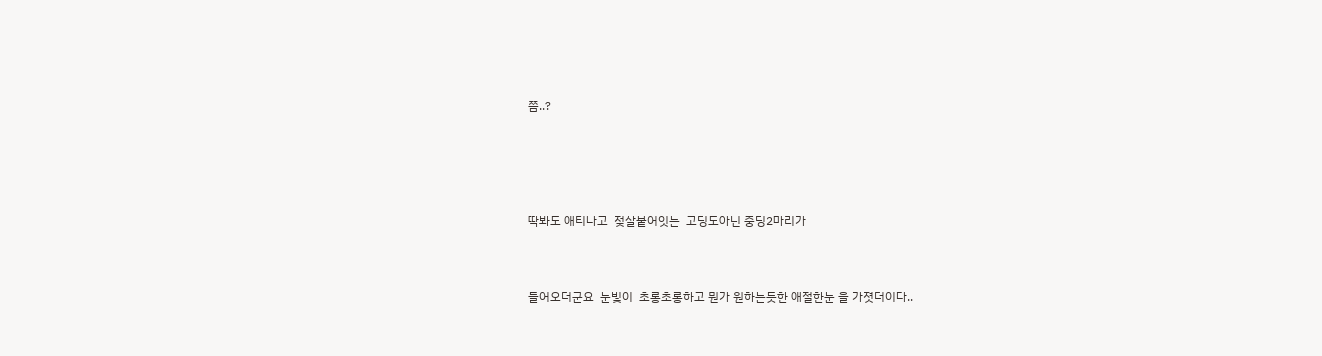쯤..?





딱봐도 애티나고  젖살붙어잇는  고딩도아닌 중딩2마리가



들어오더군요  눈빛이  초롱초롱하고 뭔가 원하는듯한 애절한눈 을 가졋더이다..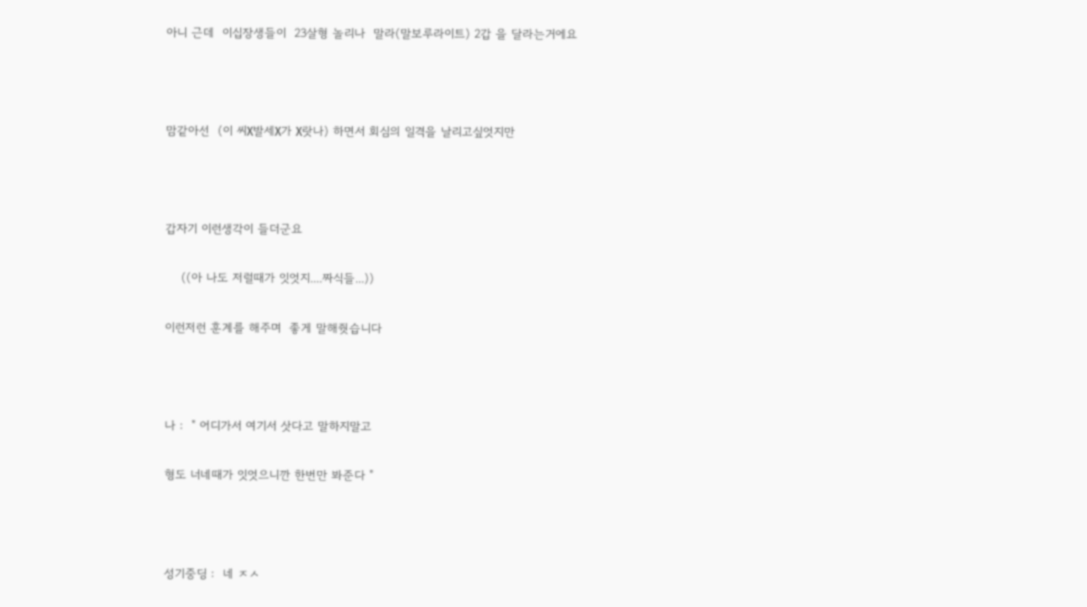아니 근데  이십장생들이  23살형 놀리나  말라(말보루라이트) 2갑 을 달라는거에요



맘같아선  (이 씨X발세X가 X랏나) 하면서 회심의 일격을 날리고싶엇지만



갑자기 이런생각이 들더군요

    ((아 나도 저럴때가 잇엇지....짜식들...))

이런저런 훈계를 해주며  좋게 말해줫습니다



나 :  " 어디가서 여기서 삿다고 말하지말고

형도 너네때가 잇엇으니깐 한번만 봐준다 "



성기중딩 :  네 ㅈㅅ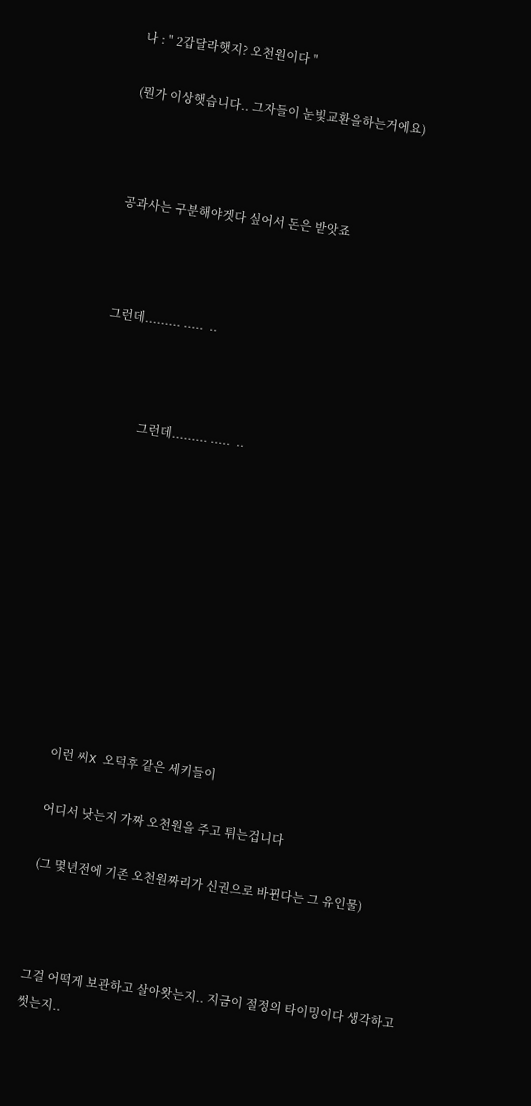나 : " 2갑달라햇지? 오천원이다 "

(뭔가 이상햇습니다.. 그자들이 눈빛교환을하는거에요)



공과사는 구분해야겟다 싶어서 돈은 받앗죠



그런데......... .....  ..



              그런데......... .....  ..











이런 씨X 오덕후 같은 세키들이

어디서 낫는지 가짜 오천원을 주고 튀는겁니다

(그 몇년전에 기존 오천원짜리가 신권으로 바뀐다는 그 유인물)



그걸 어떡게 보관하고 살아왓는지.. 지금이 절정의 타이밍이다 생각하고 썻는지..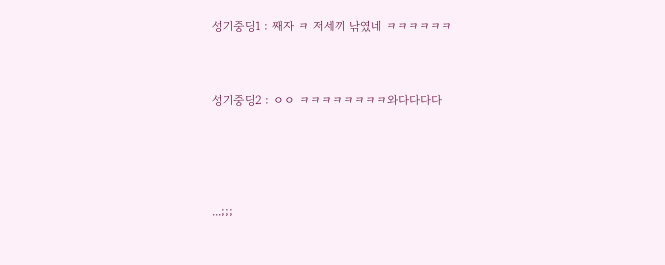성기중딩1 : 째자 ㅋ 저세끼 낚였네 ㅋㅋㅋㅋㅋㅋ



성기중딩2 : ㅇㅇ ㅋㅋㅋㅋㅋㅋㅋㅋ와다다다다





...;;;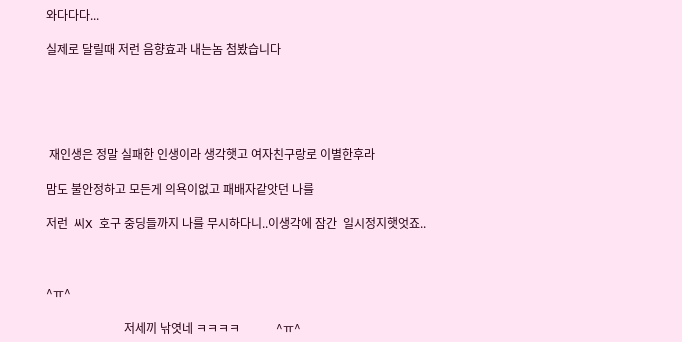와다다다...

실제로 달릴때 저런 음향효과 내는놈 첨봤습니다





 재인생은 정말 실패한 인생이라 생각햇고 여자친구랑로 이별한후라

맘도 불안정하고 모든게 의욕이없고 패배자같앗던 나를

저런  씨X  호구 중딩들까지 나를 무시하다니..이생각에 잠간  일시정지햇엇죠..



^ㅠ^

                          저세끼 낚엿네 ㅋㅋㅋㅋ            ^ㅠ^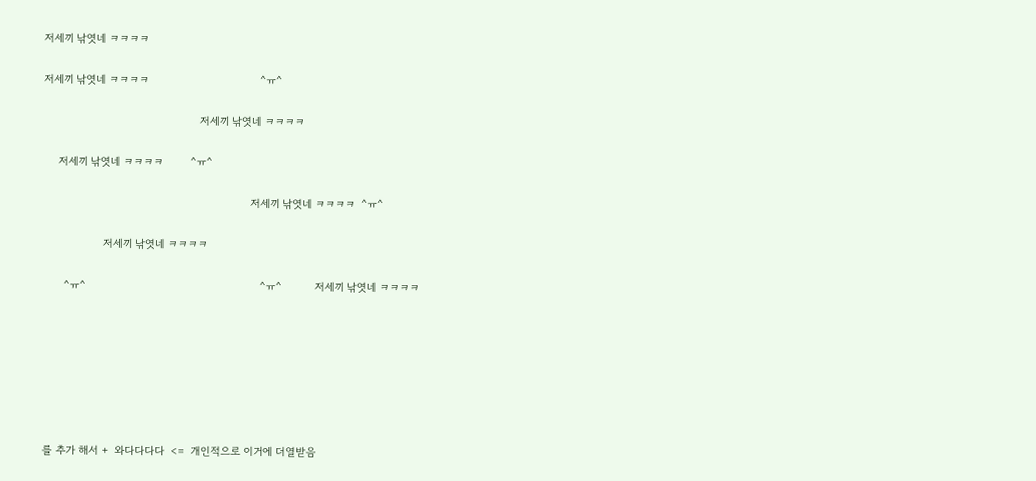저세끼 낚엿네 ㅋㅋㅋㅋ

저세끼 낚엿네 ㅋㅋㅋㅋ                                     ^ㅠ^

                                                    저세끼 낚엿네 ㅋㅋㅋㅋ

     저세끼 낚엿네 ㅋㅋㅋㅋ         ^ㅠ^

                                                                     저세끼 낚엿네 ㅋㅋㅋㅋ  ^ㅠ^

                    저세끼 낚엿네 ㅋㅋㅋㅋ

       ^ㅠ^                                                          ^ㅠ^           저세끼 낚엿네 ㅋㅋㅋㅋ







를 추가 해서 +  와다다다다  <=  개인적으로 이거에 더열받음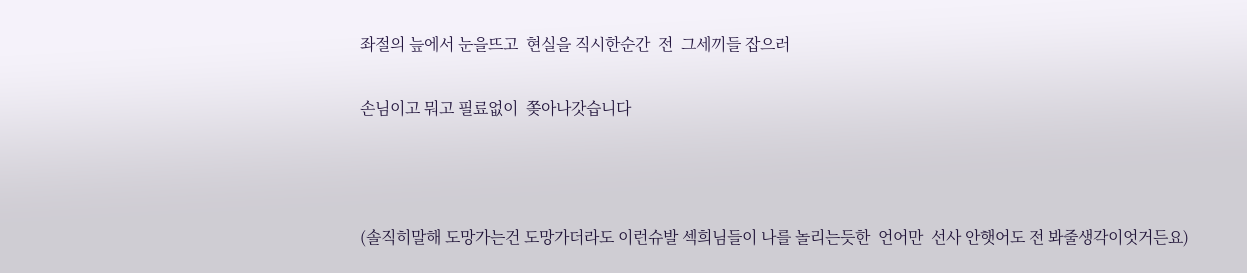좌절의 늪에서 눈을뜨고  현실을 직시한순간  전  그세끼들 잡으러

손님이고 뭐고 필료없이  쫒아나갓습니다



(솔직히말해 도망가는건 도망가더라도 이런슈발 섹희님들이 나를 놀리는듯한  언어만  선사 안햇어도 전 봐줄생각이엇거든요)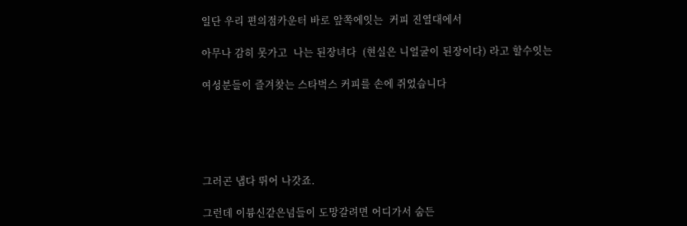일단 우리 편의점카운터 바로 앞쪽에잇는  커피 진열대에서

아무나 감히 못가고  나는 된장녀다  (현실은 니얼굴이 된장이다) 라고 할수잇는

여성분들이 즐겨찾는 스타벅스 커피를 손에 쥐었습니다





그러곤 냅다 뛰어 나갓죠.

그런데 이븅신같은넘들이 도망갈려면 어디가서 숨든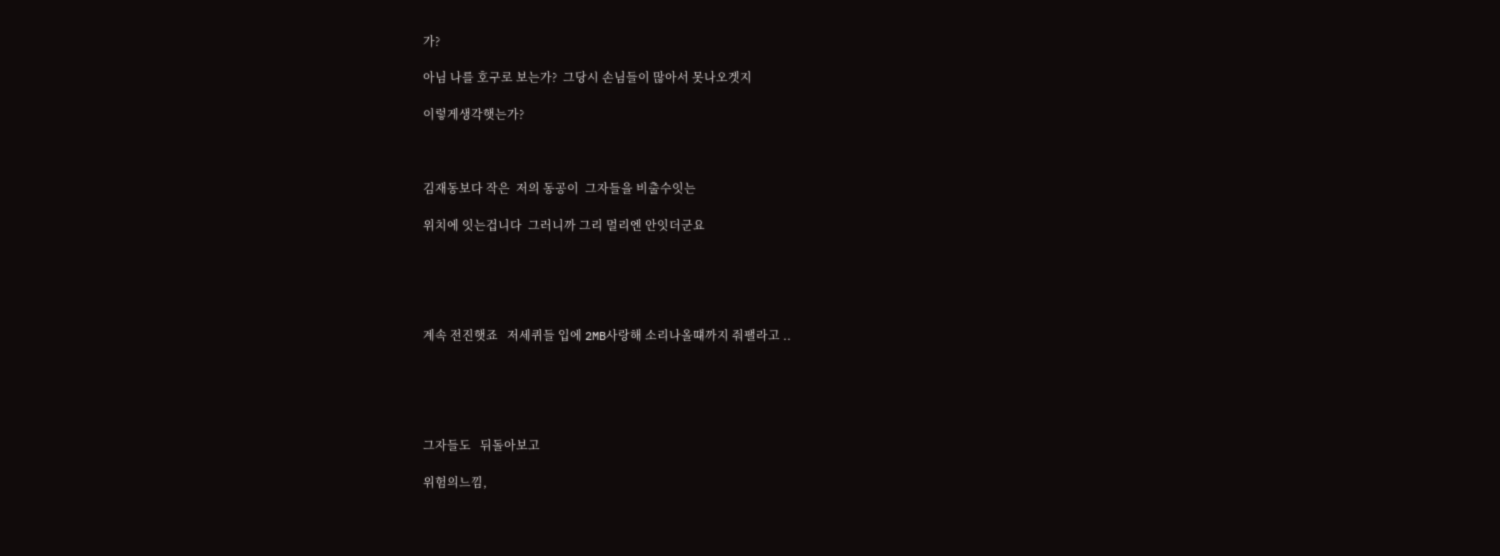가?

아님 나를 호구로 보는가?  그당시 손님들이 많아서 못나오겟지

이렇게생각햇는가?



김재동보다 작은  저의 동공이  그자들을 비출수잇는

위치에 잇는겁니다  그러니까 그리 멀리엔 안잇더군요





계속 전진햇죠   저세퀴들 입에 2MB사랑해 소리나올떄까지 줘팰라고 ..





그자들도   뒤돌아보고

위험의느낌,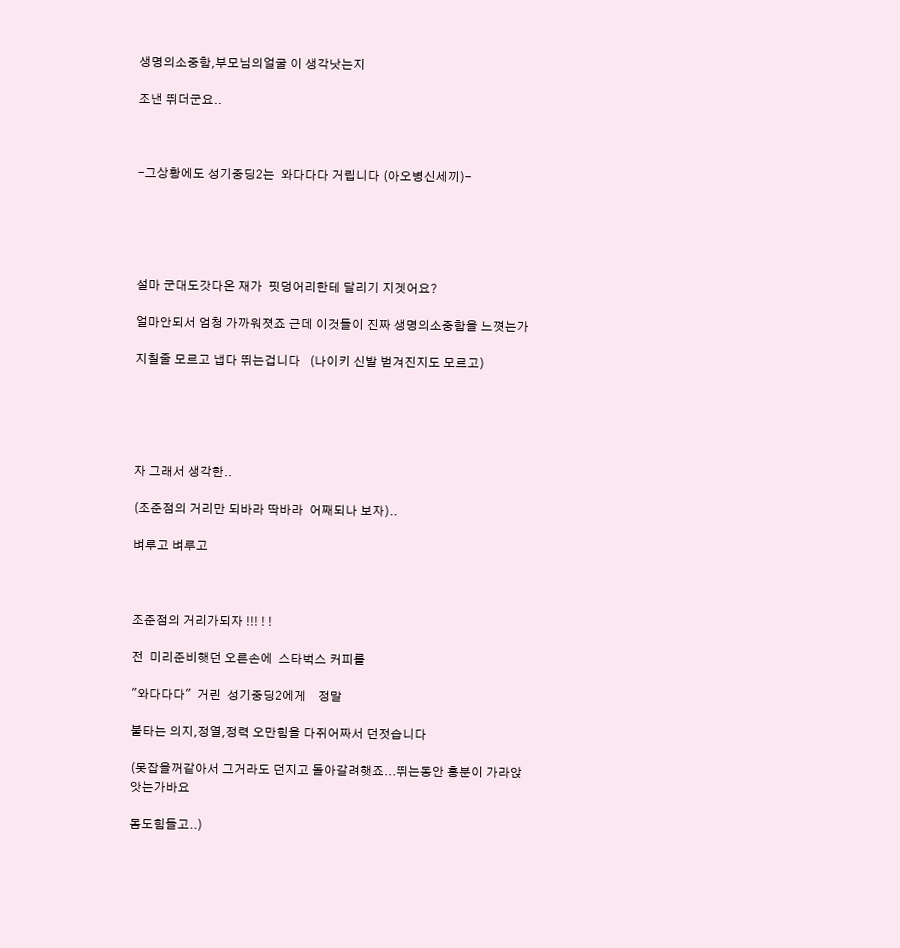생명의소중함,부모님의얼굴 이 생각낫는지

조낸 뛰더군요..



-그상황에도 성기중딩2는  와다다다 거립니다 (아오병신세끼)-





설마 군대도갓다온 재가  핏덩어리한테 달리기 지겟어요?

얼마안되서 엄청 가까워졋죠 근데 이것들이 진짜 생명의소중함을 느꼇는가

지칠줄 모르고 냅다 뛰는겁니다   (나이키 신발 벋겨진지도 모르고)





자 그래서 생각한..

(조준점의 거리만 되바라 딱바라  어째되나 보자)..

벼루고 벼루고



조준점의 거리가되자 !!! ! !

전  미리준비햇던 오른손에  스타벅스 커피를

"와다다다"  거린  성기중딩2에게    정말

불타는 의지,정열,정력 오만힘을 다쥐어짜서 던젓습니다

(못잡을꺼같아서 그거라도 던지고 돌아갈려햇죠...뛰는동안 흥분이 가라앉앗는가바요

몸도힘들고..)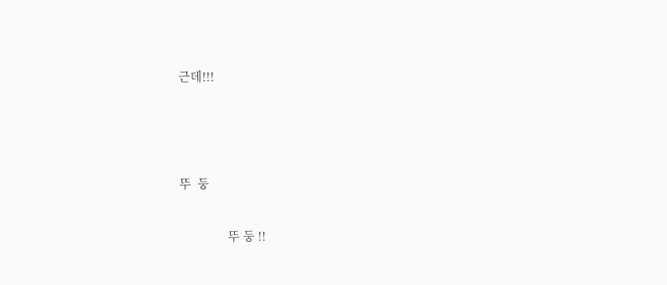근데!!!



뚜  둥

                뚜 둥 !!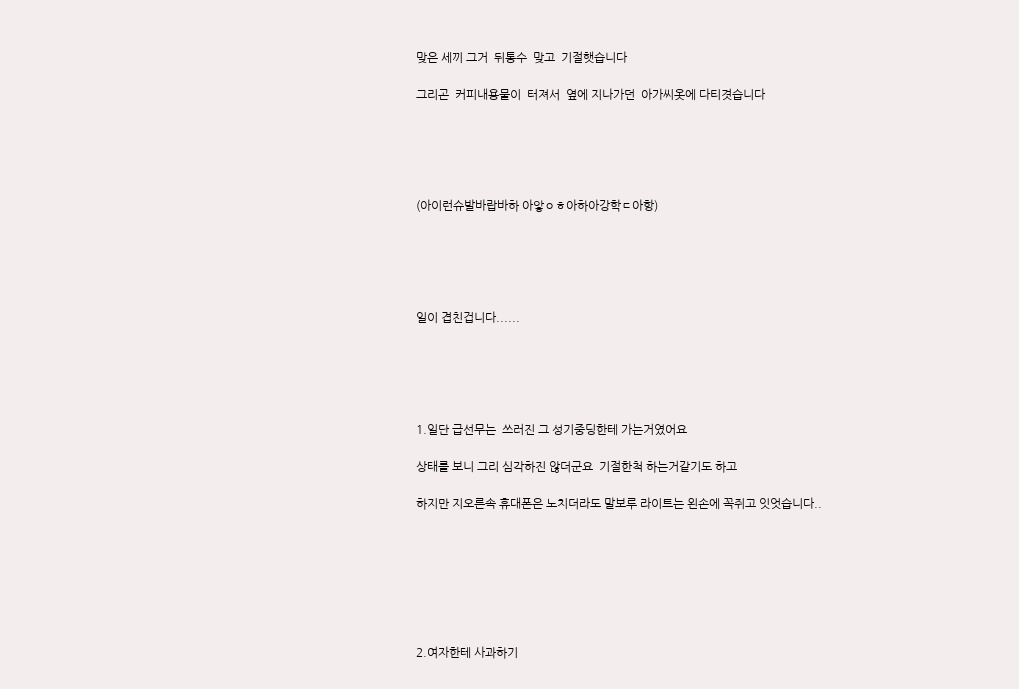맞은 세끼 그거  뒤통수  맞고  기절햇습니다

그리곤  커피내용물이  터져서  옆에 지나가던  아가씨옷에 다티겻습니다





(아이런슈발바랍바하 아앟ㅇㅎ아하아강학ㄷ아항)





일이 겹친겁니다......





1.일단 급선무는  쓰러진 그 성기중딩한테 가는거였어요

상태를 보니 그리 심각하진 않더군요  기절한척 하는거같기도 하고

하지만 지오른속 휴대폰은 노치더라도 말보루 라이트는 왼손에 꼭쥐고 잇엇습니다..







2.여자한테 사과하기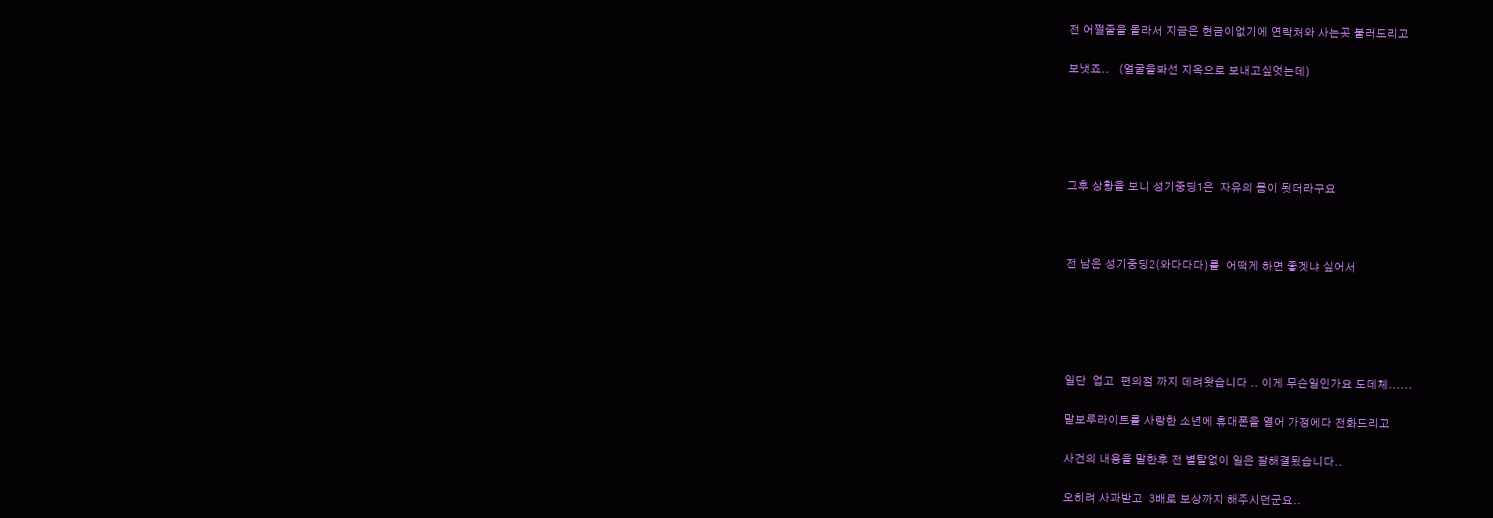전 어쩔줄을 몰라서 지금은 현금이없기에 연락처와 사는곳 불러드리고

보냇죠..   (얼굴을봐선 지옥으로 보내고싶엇는데)





그후 상황을 보니 성기중딩1은  자유의 몸이 됫더라구요



전 남은 성기중딩2(와다다다)를  어떡게 하면 좋겟냐 싶어서





일단  업고  편의점 까지 데려왓습니다 .. 이게 무슨일인가요 도데체......

말보루라이트를 사랑한 소년에 휴대폰을 열어 가정에다 전화드리고

사건의 내용을 말한후 전 별탈없이 일은 잘해결됬습니다..

오히려 사과받고  3배로 보상까지 해주시던군요..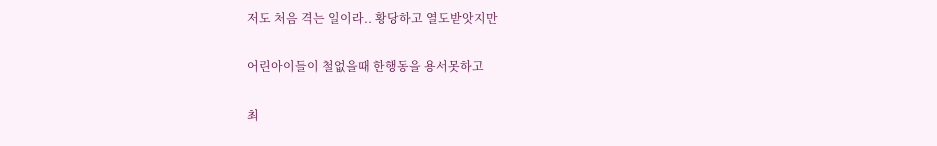저도 처음 격는 일이라.. 황당하고 열도받앗지만

어린아이들이 철없을때 한행동을 용서못하고

최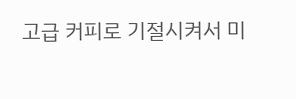고급 커피로 기절시켜서 미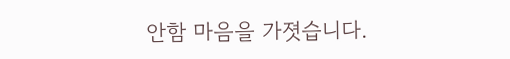안함 마음을 가졋습니다.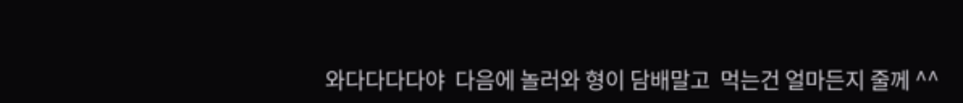와다다다다야  다음에 놀러와 형이 담배말고  먹는건 얼마든지 줄께 ^^